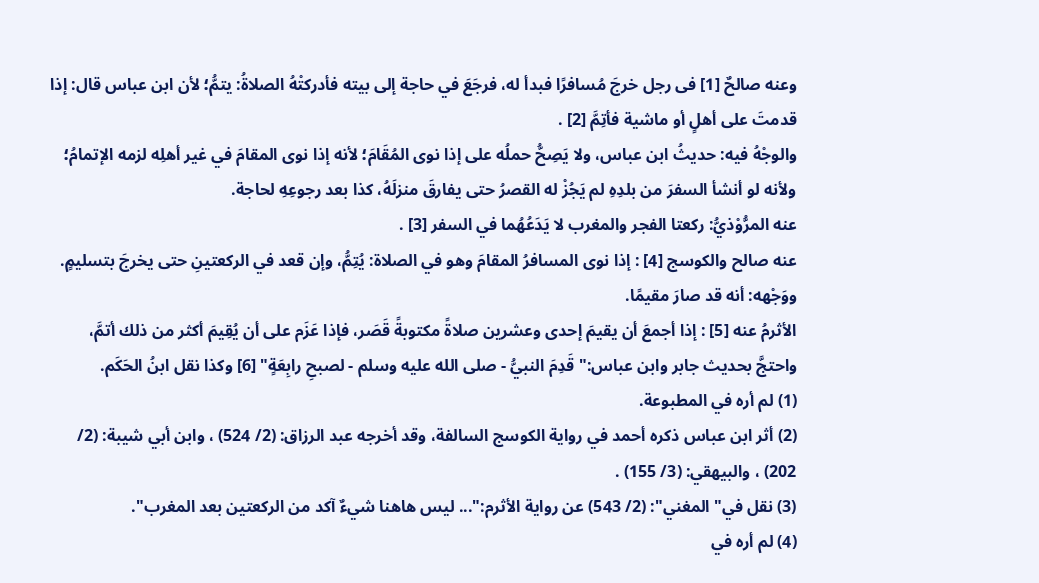وعنه صالحٌ [1] فى رجل خرجَ مُسافرًا فبدأ له، فرجَعَ في حاجة إلى بيته فأدركتْهُ الصلاةُ: يتمُّ؛ لأن ابن عباس قال: إذا قدمتَ على أهلٍ أو ماشية فأتِمَّ [2] .
والوجْهُ فيه: حديثُ ابن عباس، ولا يَصِحُّ حملُه على إذا نوى المُقَامَ؛ لأنه إذا نوى المقامَ في غير أهلِه لزمه الإتمامُ؛ ولأنه لو أنشأ السفرَ من بلدِهِ لم يَجُزْ له القصرُ حتى يفارقَ منزلَهُ، كذا بعد رجوعِهِ لحاجة.
عنه المرُّوْذيُّ: ركعتا الفجر والمغرب لا يَدَعُهُما في السفر [3] .
عنه صالح والكوسج [4] : إذا نوى المسافرُ المقامَ وهو في الصلاة: يُتِمُّ، وإن قعد في الركعتينِ حتى يخرجَ بتسليمٍ.
ووَجْهه: أنه قد صارَ مقيمًا.
الأثرمُ عنه [5] : إذا أجمعَ أن يقيمَ إحدى وعشرين صلاةً مكتوبةً قَصَر، فإذا عَزَم على أن يُقِيمَ أكثر من ذلك أتمَّ، واحتجَّ بحديث جابر وابن عباس:"قَدِمَ النبيُّ - صلى الله عليه وسلم - لصبحِ رابِعَةٍ" [6] وكذا نقل ابنُ الحَكَم.
(1) لم أره في المطبوعة.
(2) أثر ابن عباس ذكره أحمد في رواية الكوسج السالفة، وقد أخرجه عبد الرزاق: (2/ 524) ، وابن أبي شيبة: (2/ 202) ، والبيهقي: (3/ 155) .
(3) نقل في"المغني": (2/ 543) عن رواية الأثرم:"... ليس هاهنا شيءٌ آكد من الركعتين بعد المغرب".
(4) لم أره في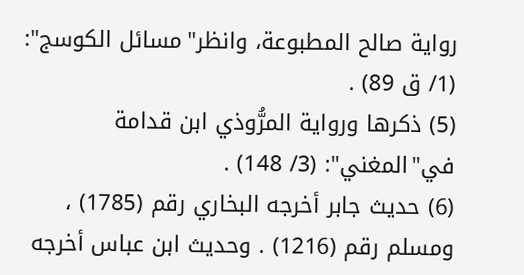رواية صالح المطبوعة، وانظر"مسائل الكوسج": (1/ ق 89) .
(5) ذكرها ورواية المرُّوذي ابن قدامة في"المغني": (3/ 148) .
(6) حديث جابر أخرجه البخاري رقم (1785) ، ومسلم رقم (1216) . وحديث ابن عباس أخرجه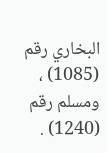البخاري رقم (1085) ، ومسلم رقم (1240) .